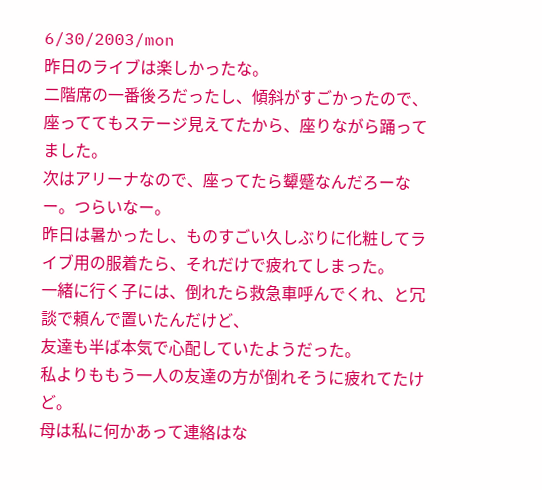6/30/2003/mon
昨日のライブは楽しかったな。
二階席の一番後ろだったし、傾斜がすごかったので、
座っててもステージ見えてたから、座りながら踊ってました。
次はアリーナなので、座ってたら顰蹙なんだろーなー。つらいなー。
昨日は暑かったし、ものすごい久しぶりに化粧してライブ用の服着たら、それだけで疲れてしまった。
一緒に行く子には、倒れたら救急車呼んでくれ、と冗談で頼んで置いたんだけど、
友達も半ば本気で心配していたようだった。
私よりももう一人の友達の方が倒れそうに疲れてたけど。
母は私に何かあって連絡はな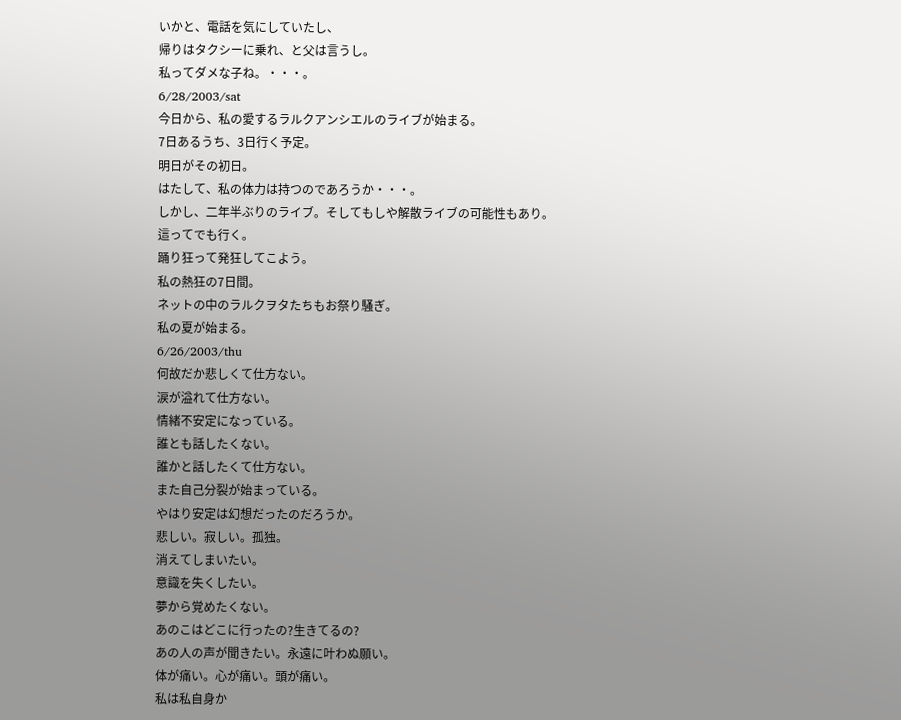いかと、電話を気にしていたし、
帰りはタクシーに乗れ、と父は言うし。
私ってダメな子ね。・・・。
6/28/2003/sat
今日から、私の愛するラルクアンシエルのライブが始まる。
7日あるうち、3日行く予定。
明日がその初日。
はたして、私の体力は持つのであろうか・・・。
しかし、二年半ぶりのライブ。そしてもしや解散ライブの可能性もあり。
這ってでも行く。
踊り狂って発狂してこよう。
私の熱狂の7日間。
ネットの中のラルクヲタたちもお祭り騒ぎ。
私の夏が始まる。
6/26/2003/thu
何故だか悲しくて仕方ない。
涙が溢れて仕方ない。
情緒不安定になっている。
誰とも話したくない。
誰かと話したくて仕方ない。
また自己分裂が始まっている。
やはり安定は幻想だったのだろうか。
悲しい。寂しい。孤独。
消えてしまいたい。
意識を失くしたい。
夢から覚めたくない。
あのこはどこに行ったの?生きてるの?
あの人の声が聞きたい。永遠に叶わぬ願い。
体が痛い。心が痛い。頭が痛い。
私は私自身か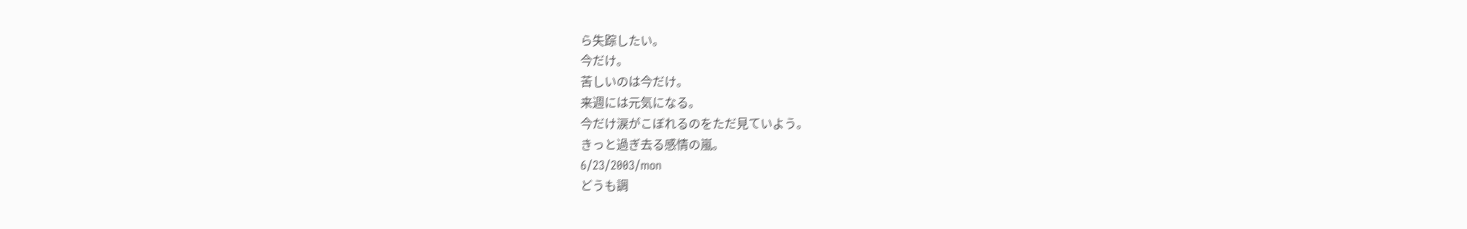ら失踪したい。
今だけ。
苦しいのは今だけ。
来週には元気になる。
今だけ涙がこぼれるのをただ見ていよう。
きっと過ぎ去る感情の嵐。
6/23/2003/mon
どうも調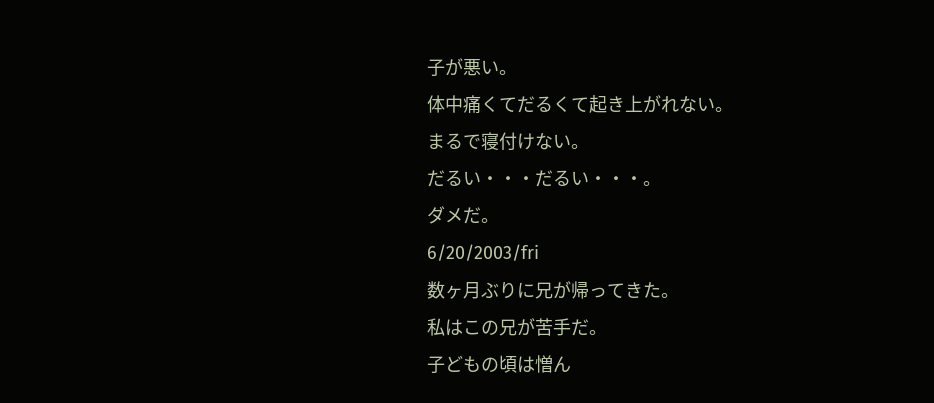子が悪い。
体中痛くてだるくて起き上がれない。
まるで寝付けない。
だるい・・・だるい・・・。
ダメだ。
6/20/2003/fri
数ヶ月ぶりに兄が帰ってきた。
私はこの兄が苦手だ。
子どもの頃は憎ん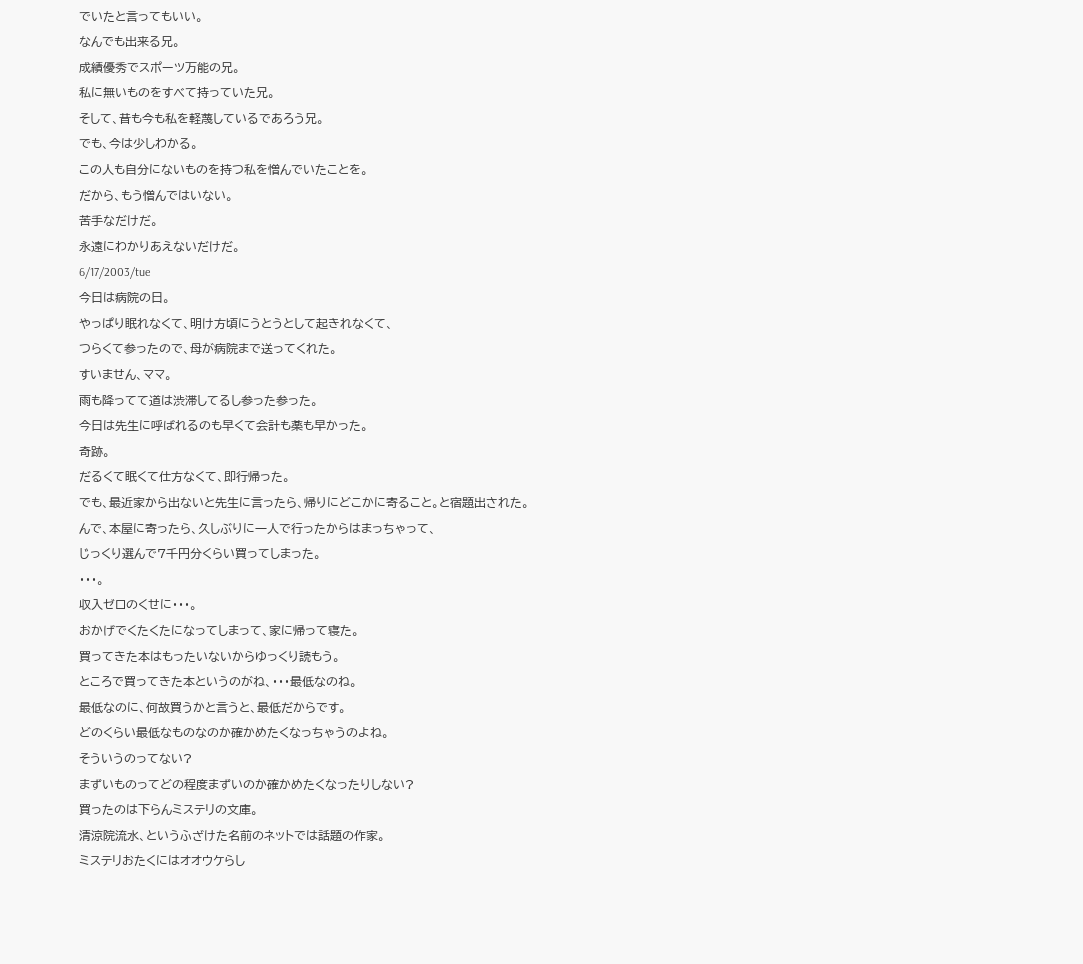でいたと言ってもいい。
なんでも出来る兄。
成績優秀でスポーツ万能の兄。
私に無いものをすべて持っていた兄。
そして、昔も今も私を軽蔑しているであろう兄。
でも、今は少しわかる。
この人も自分にないものを持つ私を憎んでいたことを。
だから、もう憎んではいない。
苦手なだけだ。
永遠にわかりあえないだけだ。
6/17/2003/tue
今日は病院の日。
やっぱり眠れなくて、明け方頃にうとうとして起きれなくて、
つらくて参ったので、母が病院まで送ってくれた。
すいません、ママ。
雨も降ってて道は渋滞してるし参った参った。
今日は先生に呼ばれるのも早くて会計も薬も早かった。
奇跡。
だるくて眠くて仕方なくて、即行帰った。
でも、最近家から出ないと先生に言ったら、帰りにどこかに寄ること。と宿題出された。
んで、本屋に寄ったら、久しぶりに一人で行ったからはまっちゃって、
じっくり選んで7千円分くらい買ってしまった。
・・・。
収入ゼロのくせに・・・。
おかげでくたくたになってしまって、家に帰って寝た。
買ってきた本はもったいないからゆっくり読もう。
ところで買ってきた本というのがね、・・・最低なのね。
最低なのに、何故買うかと言うと、最低だからです。
どのくらい最低なものなのか確かめたくなっちゃうのよね。
そういうのってない?
まずいものってどの程度まずいのか確かめたくなったりしない?
買ったのは下らんミステリの文庫。
清涼院流水、というふざけた名前のネットでは話題の作家。
ミステリおたくにはオオウケらし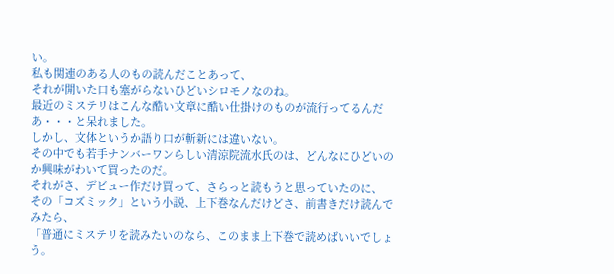い。
私も関連のある人のもの読んだことあって、
それが開いた口も塞がらないひどいシロモノなのね。
最近のミステリはこんな酷い文章に酷い仕掛けのものが流行ってるんだあ・・・と呆れました。
しかし、文体というか語り口が斬新には違いない。
その中でも若手ナンバーワンらしい清涼院流水氏のは、どんなにひどいのか興味がわいて買ったのだ。
それがさ、デビュー作だけ買って、さらっと読もうと思っていたのに、
その「コズミック」という小説、上下巻なんだけどさ、前書きだけ読んでみたら、
「普通にミステリを読みたいのなら、このまま上下巻で読めばいいでしょう。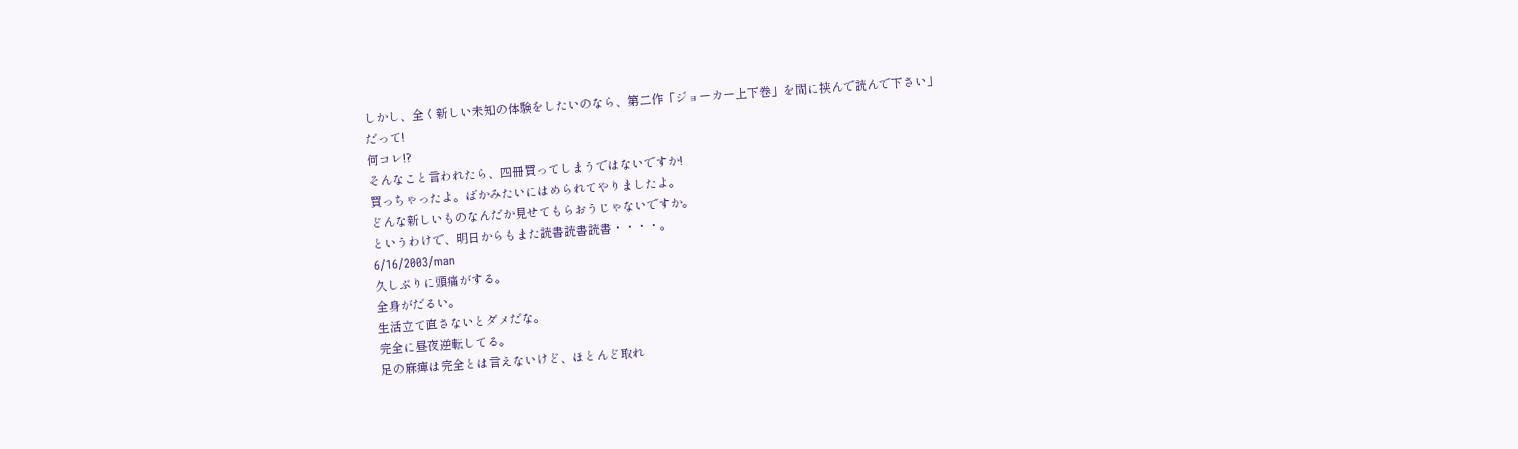しかし、全く新しい未知の体験をしたいのなら、第二作「ジョーカー上下巻」を間に挟んで読んで下さい」
だって!
何コレ!?
そんなこと言われたら、四冊買ってしまうではないですか!
買っちゃったよ。ばかみたいにはめられてやりましたよ。
どんな新しいものなんだか見せてもらおうじゃないですか。
というわけで、明日からもまた読書読書読書・・・・。
6/16/2003/man
久しぶりに頭痛がする。
全身がだるい。
生活立て直さないとダメだな。
完全に昼夜逆転してる。
足の麻痺は完全とは言えないけど、ほとんど取れ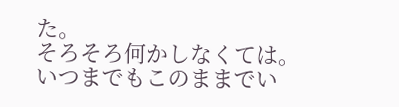た。
そろそろ何かしなくては。
いつまでもこのままでい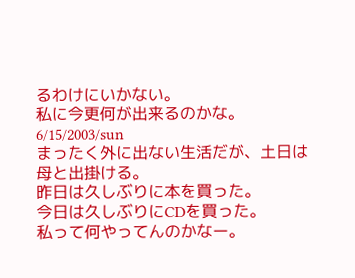るわけにいかない。
私に今更何が出来るのかな。
6/15/2003/sun
まったく外に出ない生活だが、土日は母と出掛ける。
昨日は久しぶりに本を買った。
今日は久しぶりにCDを買った。
私って何やってんのかなー。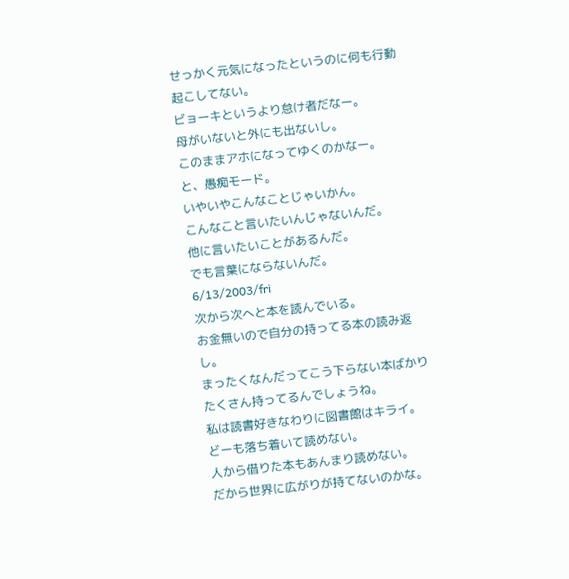せっかく元気になったというのに何も行動起こしてない。
ビョーキというより怠け者だなー。
母がいないと外にも出ないし。
このままアホになってゆくのかなー。
と、愚痴モード。
いやいやこんなことじゃいかん。
こんなこと言いたいんじゃないんだ。
他に言いたいことがあるんだ。
でも言葉にならないんだ。
6/13/2003/fri
次から次へと本を読んでいる。
お金無いので自分の持ってる本の読み返し。
まったくなんだってこう下らない本ばかりたくさん持ってるんでしょうね。
私は読書好きなわりに図書館はキライ。
どーも落ち着いて読めない。
人から借りた本もあんまり読めない。
だから世界に広がりが持てないのかな。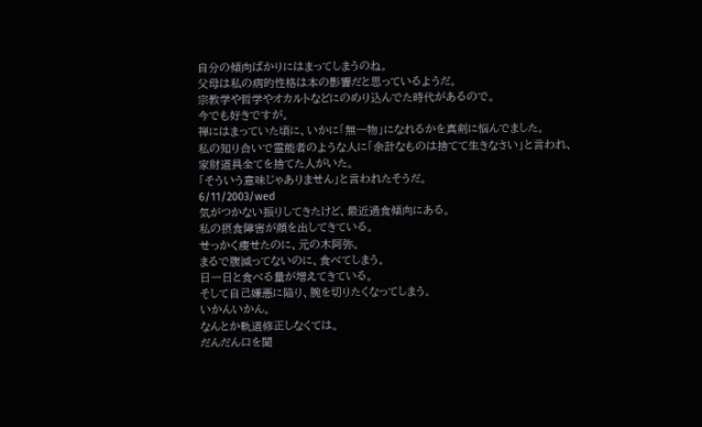自分の傾向ばかりにはまってしまうのね。
父母は私の病的性格は本の影響だと思っているようだ。
宗教学や哲学やオカルトなどにのめり込んでた時代があるので。
今でも好きですが。
禅にはまっていた頃に、いかに「無一物」になれるかを真剣に悩んでました。
私の知り合いで霊能者のような人に「余計なものは捨てて生きなさい」と言われ、
家財道具全てを捨てた人がいた。
「そういう意味じゃありません」と言われたそうだ。
6/11/2003/wed
気がつかない振りしてきたけど、最近過食傾向にある。
私の摂食障害が顔を出してきている。
せっかく痩せたのに、元の木阿弥。
まるで腹減ってないのに、食べてしまう。
日一日と食べる量が増えてきている。
そして自己嫌悪に陥り、腕を切りたくなってしまう。
いかんいかん。
なんとか軌道修正しなくては。
だんだん口を聞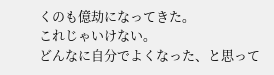くのも億劫になってきた。
これじゃいけない。
どんなに自分でよくなった、と思って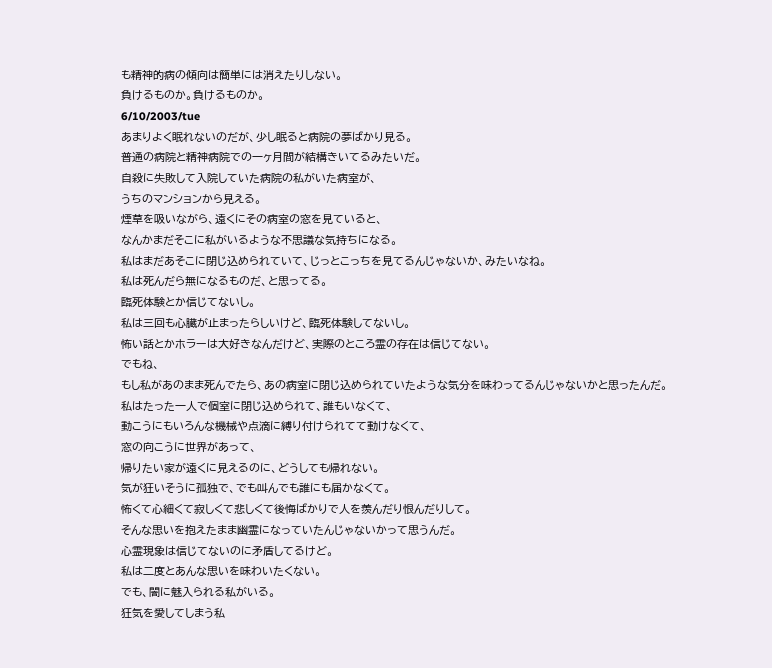も精神的病の傾向は簡単には消えたりしない。
負けるものか。負けるものか。
6/10/2003/tue
あまりよく眠れないのだが、少し眠ると病院の夢ばかり見る。
普通の病院と精神病院での一ヶ月間が結構きいてるみたいだ。
自殺に失敗して入院していた病院の私がいた病室が、
うちのマンションから見える。
煙草を吸いながら、遠くにその病室の窓を見ていると、
なんかまだそこに私がいるような不思議な気持ちになる。
私はまだあそこに閉じ込められていて、じっとこっちを見てるんじゃないか、みたいなね。
私は死んだら無になるものだ、と思ってる。
臨死体験とか信じてないし。
私は三回も心臓が止まったらしいけど、臨死体験してないし。
怖い話とかホラーは大好きなんだけど、実際のところ霊の存在は信じてない。
でもね、
もし私があのまま死んでたら、あの病室に閉じ込められていたような気分を味わってるんじゃないかと思ったんだ。
私はたった一人で個室に閉じ込められて、誰もいなくて、
動こうにもいろんな機械や点滴に縛り付けられてて動けなくて、
窓の向こうに世界があって、
帰りたい家が遠くに見えるのに、どうしても帰れない。
気が狂いそうに孤独で、でも叫んでも誰にも届かなくて。
怖くて心細くて寂しくて悲しくて後悔ばかりで人を羨んだり恨んだりして。
そんな思いを抱えたまま幽霊になっていたんじゃないかって思うんだ。
心霊現象は信じてないのに矛盾してるけど。
私は二度とあんな思いを味わいたくない。
でも、闇に魅入られる私がいる。
狂気を愛してしまう私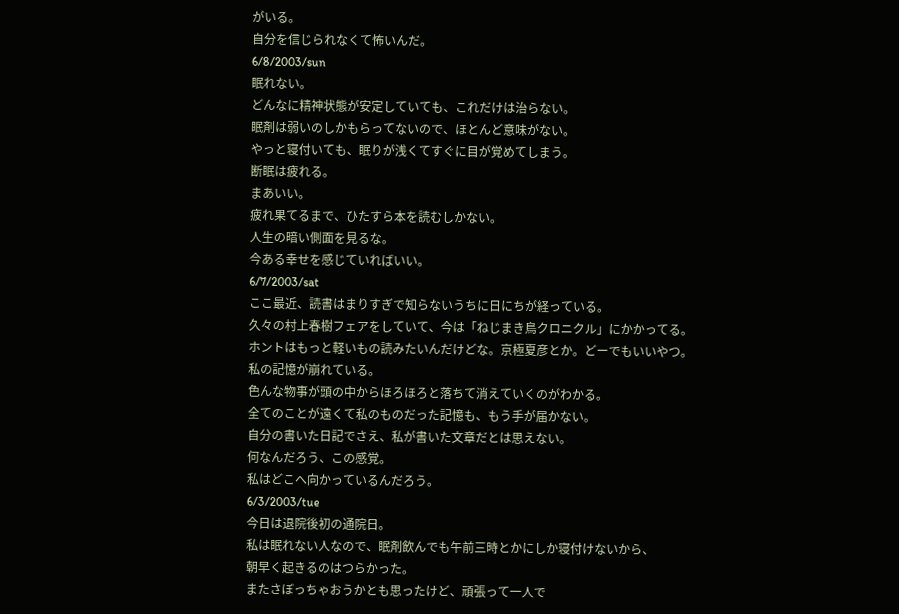がいる。
自分を信じられなくて怖いんだ。
6/8/2003/sun
眠れない。
どんなに精神状態が安定していても、これだけは治らない。
眠剤は弱いのしかもらってないので、ほとんど意味がない。
やっと寝付いても、眠りが浅くてすぐに目が覚めてしまう。
断眠は疲れる。
まあいい。
疲れ果てるまで、ひたすら本を読むしかない。
人生の暗い側面を見るな。
今ある幸せを感じていればいい。
6/7/2003/sat
ここ最近、読書はまりすぎで知らないうちに日にちが経っている。
久々の村上春樹フェアをしていて、今は「ねじまき鳥クロニクル」にかかってる。
ホントはもっと軽いもの読みたいんだけどな。京極夏彦とか。どーでもいいやつ。
私の記憶が崩れている。
色んな物事が頭の中からほろほろと落ちて消えていくのがわかる。
全てのことが遠くて私のものだった記憶も、もう手が届かない。
自分の書いた日記でさえ、私が書いた文章だとは思えない。
何なんだろう、この感覚。
私はどこへ向かっているんだろう。
6/3/2003/tue
今日は退院後初の通院日。
私は眠れない人なので、眠剤飲んでも午前三時とかにしか寝付けないから、
朝早く起きるのはつらかった。
またさぼっちゃおうかとも思ったけど、頑張って一人で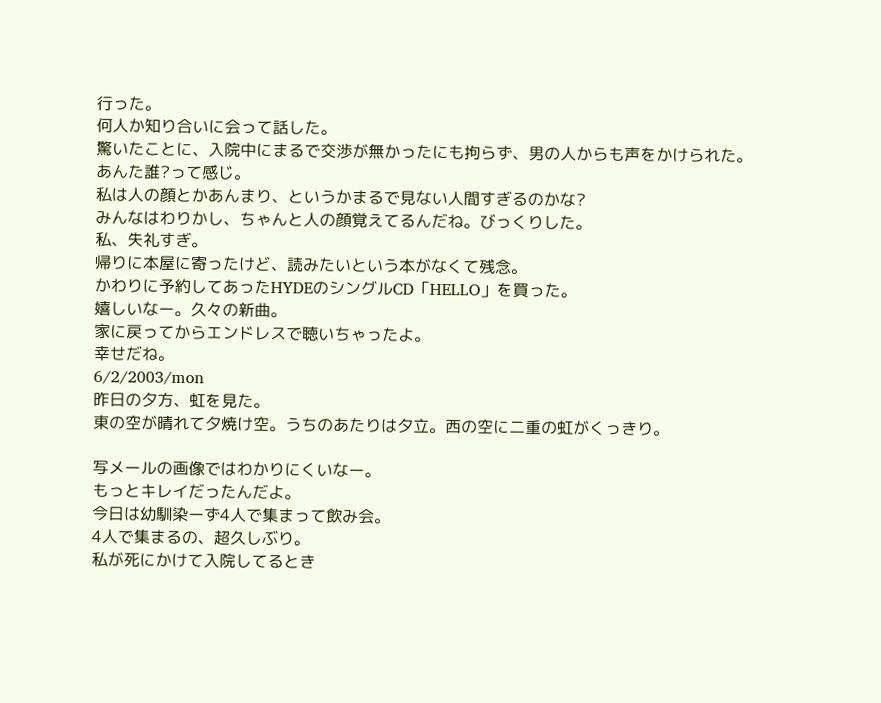行った。
何人か知り合いに会って話した。
驚いたことに、入院中にまるで交渉が無かったにも拘らず、男の人からも声をかけられた。
あんた誰?って感じ。
私は人の顔とかあんまり、というかまるで見ない人間すぎるのかな?
みんなはわりかし、ちゃんと人の顔覚えてるんだね。びっくりした。
私、失礼すぎ。
帰りに本屋に寄ったけど、読みたいという本がなくて残念。
かわりに予約してあったHYDEのシングルCD「HELLO」を買った。
嬉しいなー。久々の新曲。
家に戻ってからエンドレスで聴いちゃったよ。
幸せだね。
6/2/2003/mon
昨日の夕方、虹を見た。
東の空が晴れて夕焼け空。うちのあたりは夕立。西の空に二重の虹がくっきり。

写メールの画像ではわかりにくいなー。
もっとキレイだったんだよ。
今日は幼馴染ーず4人で集まって飲み会。
4人で集まるの、超久しぶり。
私が死にかけて入院してるとき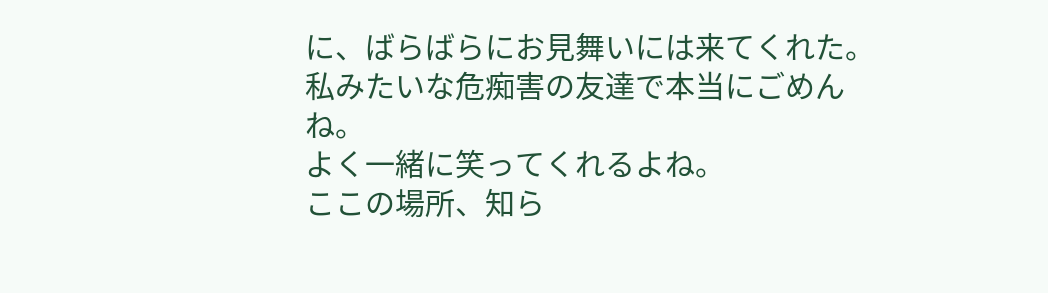に、ばらばらにお見舞いには来てくれた。
私みたいな危痴害の友達で本当にごめんね。
よく一緒に笑ってくれるよね。
ここの場所、知ら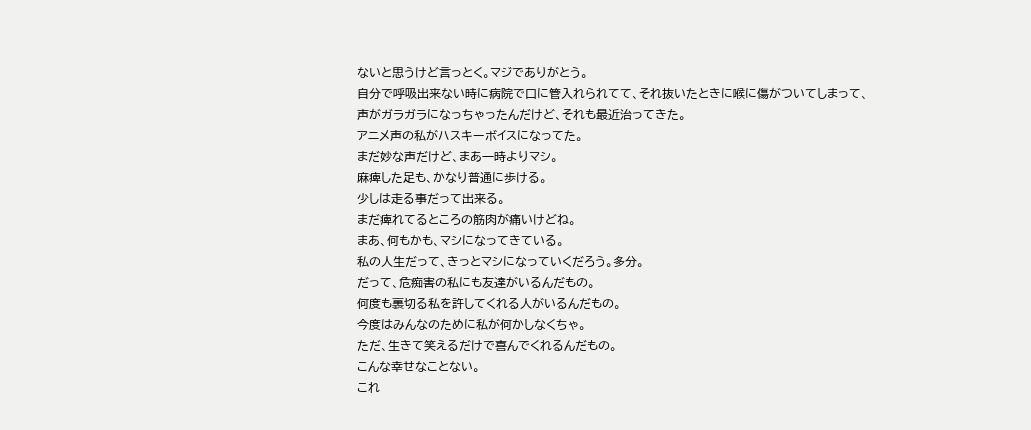ないと思うけど言っとく。マジでありがとう。
自分で呼吸出来ない時に病院で口に管入れられてて、それ抜いたときに喉に傷がついてしまって、
声がガラガラになっちゃったんだけど、それも最近治ってきた。
アニメ声の私がハスキーボイスになってた。
まだ妙な声だけど、まあ一時よりマシ。
麻痺した足も、かなり普通に歩ける。
少しは走る事だって出来る。
まだ痺れてるところの筋肉が痛いけどね。
まあ、何もかも、マシになってきている。
私の人生だって、きっとマシになっていくだろう。多分。
だって、危痴害の私にも友達がいるんだもの。
何度も裏切る私を許してくれる人がいるんだもの。
今度はみんなのために私が何かしなくちゃ。
ただ、生きて笑えるだけで喜んでくれるんだもの。
こんな幸せなことない。
これ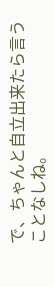で、ちゃんと自立出来たら言うことなしね。